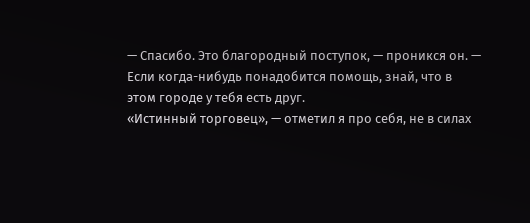— Спасибо. Это благородный поступок, — проникся он. — Если когда-нибудь понадобится помощь, знай, что в этом городе у тебя есть друг.
«Истинный торговец», — отметил я про себя, не в силах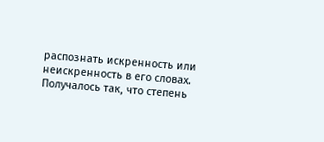распознать искренность или неискренность в его словах. Получалось так, что степень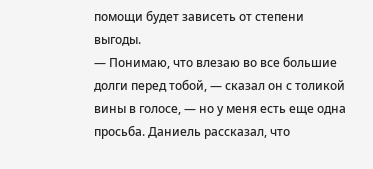помощи будет зависеть от степени выгоды.
— Понимаю, что влезаю во все большие долги перед тобой, — сказал он с толикой вины в голосе, — но у меня есть еще одна просьба. Даниель рассказал, что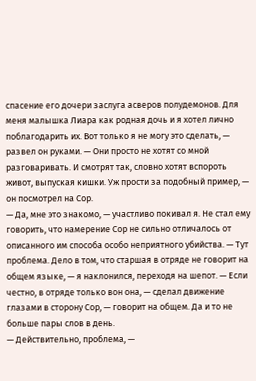спасение его дочери заслуга асверов полудемонов. Для меня малышка Лиара как родная дочь и я хотел лично поблагодарить их. Вот только я не могу это сделать, — развел он руками. — Они просто не хотят со мной разговаривать. И смотрят так, словно хотят вспороть живот, выпуская кишки. Уж прости за подобный пример, — он посмотрел на Сор.
— Да, мне это знакомо, — участливо покивал я. Не стал ему говорить, что намерение Сор не сильно отличалось от описанного им способа особо неприятного убийства. — Тут проблема. Дело в том, что старшая в отряде не говорит на общем языке, — я наклонился, переходя на шепот. — Если честно, в отряде только вон она, — сделал движение глазами в сторону Сор, — говорит на общем. Да и то не больше пары слов в день.
— Действительно, проблема, —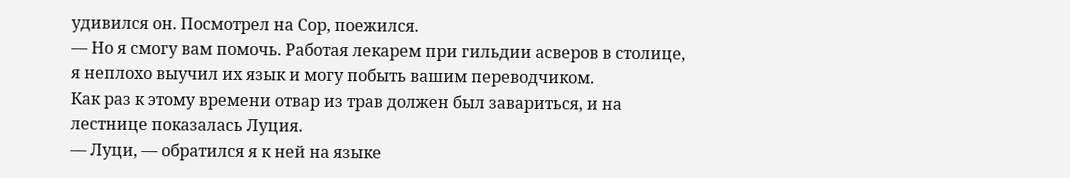удивился он. Посмотрел на Сор, поежился.
— Но я смогу вам помочь. Работая лекарем при гильдии асверов в столице, я неплохо выучил их язык и могу побыть вашим переводчиком.
Как раз к этому времени отвар из трав должен был завариться, и на лестнице показалась Луция.
— Луци, — обратился я к ней на языке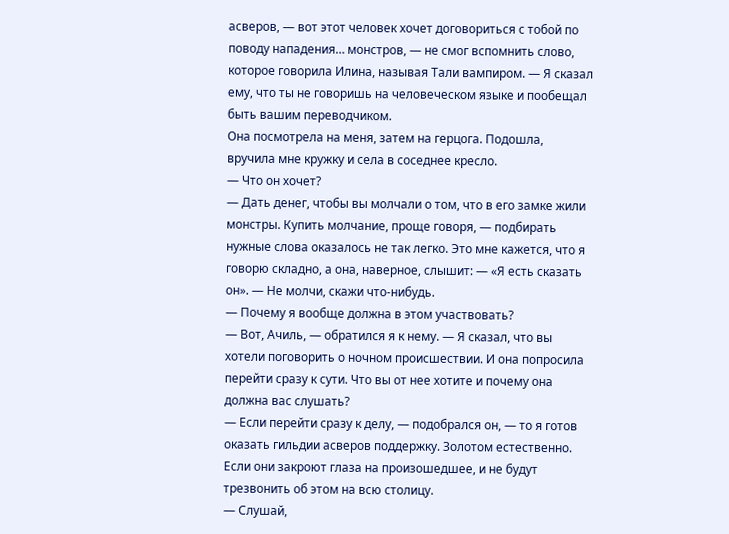асверов, — вот этот человек хочет договориться с тобой по поводу нападения… монстров, — не смог вспомнить слово, которое говорила Илина, называя Тали вампиром. — Я сказал ему, что ты не говоришь на человеческом языке и пообещал быть вашим переводчиком.
Она посмотрела на меня, затем на герцога. Подошла, вручила мне кружку и села в соседнее кресло.
— Что он хочет?
— Дать денег, чтобы вы молчали о том, что в его замке жили монстры. Купить молчание, проще говоря, — подбирать нужные слова оказалось не так легко. Это мне кажется, что я говорю складно, а она, наверное, слышит: — «Я есть сказать он». — Не молчи, скажи что-нибудь.
— Почему я вообще должна в этом участвовать?
— Вот, Ачиль, — обратился я к нему. — Я сказал, что вы хотели поговорить о ночном происшествии. И она попросила перейти сразу к сути. Что вы от нее хотите и почему она должна вас слушать?
— Если перейти сразу к делу, — подобрался он, — то я готов оказать гильдии асверов поддержку. Золотом естественно. Если они закроют глаза на произошедшее, и не будут трезвонить об этом на всю столицу.
— Слушай,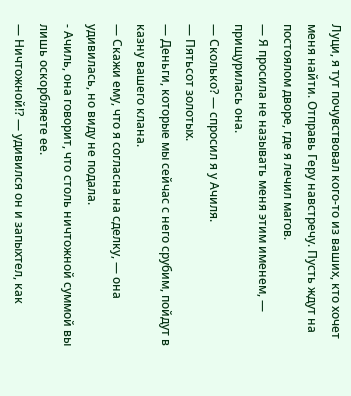Луци, я тут почувствовал кого-то из ваших, кто хочет меня найти. Отправь Геру навстречу. Пусть ждут на постоялом дворе, где я лечил магов.
— Я просила не называть меня этим именем, — прищурилась она.
— Сколько? — спросил я у Ачиля.
— Пятьсот золотых.
— Деньги, которые мы сейчас с него срубим, пойдут в казну вашего клана.
— Скажи ему, что я согласна на сделку, — она удивилась, но виду не подала.
- Ачиль, она говорит, что столь ничтожной суммой вы лишь оскорбляете ее.
— Ничтожной!? — удивился он и запыхтел, как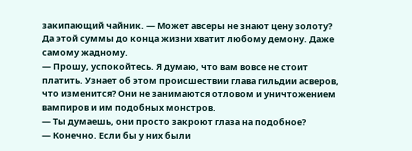закипающий чайник. — Может авсеры не знают цену золоту? Да этой суммы до конца жизни хватит любому демону. Даже самому жадному.
— Прошу, успокойтесь. Я думаю, что вам вовсе не стоит платить. Узнает об этом происшествии глава гильдии асверов, что изменится? Они не занимаются отловом и уничтожением вампиров и им подобных монстров.
— Ты думаешь, они просто закроют глаза на подобное?
— Конечно. Если бы у них были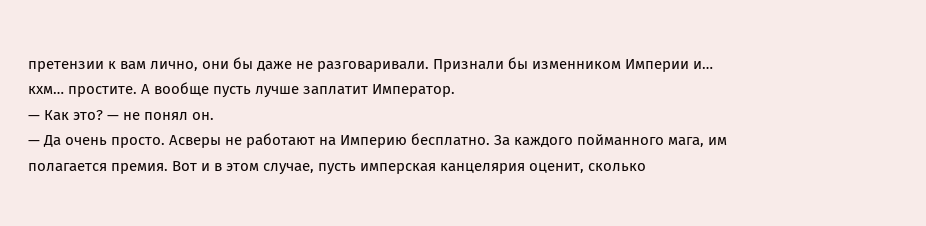претензии к вам лично, они бы даже не разговаривали. Признали бы изменником Империи и… кхм… простите. А вообще пусть лучше заплатит Император.
— Как это? — не понял он.
— Да очень просто. Асверы не работают на Империю бесплатно. За каждого пойманного мага, им полагается премия. Вот и в этом случае, пусть имперская канцелярия оценит, сколько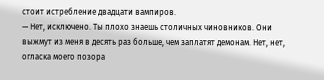стоит истребление двадцати вампиров.
— Нет, исключено. Ты плохо знаешь столичных чиновников. Они выжмут из меня в десять раз больше, чем заплатят демонам. Нет, нет, огласка моего позора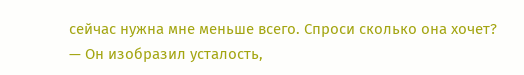сейчас нужна мне меньше всего. Спроси сколько она хочет? — Он изобразил усталость,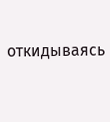откидываясь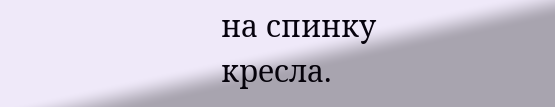на спинку кресла.